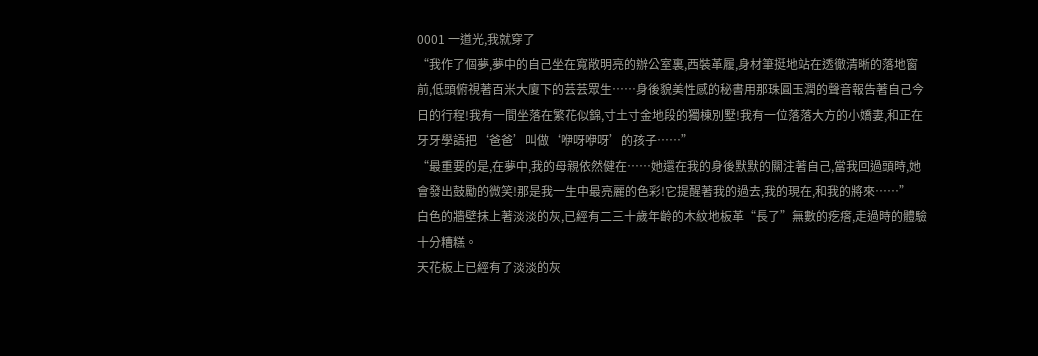0001 一道光,我就穿了
“我作了個夢,夢中的自己坐在寬敞明亮的辦公室裏,西裝革履,身材筆挺地站在透徹清晰的落地窗前,低頭俯視著百米大廈下的芸芸眾生……身後貌美性感的秘書用那珠圓玉潤的聲音報告著自己今日的行程!我有一間坐落在繁花似錦,寸土寸金地段的獨棟別墅!我有一位落落大方的小嬌妻,和正在牙牙學語把‘爸爸’叫做‘咿呀咿呀’的孩子……”
“最重要的是,在夢中,我的母親依然健在……她還在我的身後默默的關注著自己,當我回過頭時,她會發出鼓勵的微笑!那是我一生中最亮麗的色彩!它提醒著我的過去,我的現在,和我的將來……”
白色的牆壁抹上著淡淡的灰,已經有二三十歲年齡的木紋地板革“長了”無數的疙瘩,走過時的體驗十分糟糕。
天花板上已經有了淡淡的灰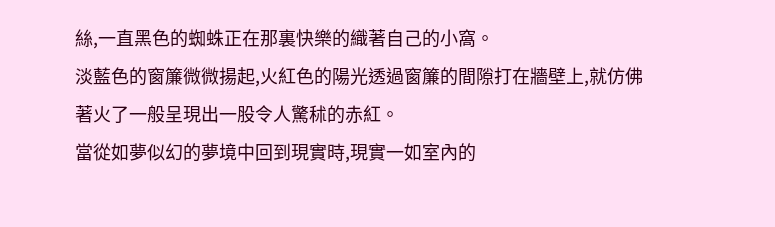絲,一直黑色的蜘蛛正在那裏快樂的織著自己的小窩。
淡藍色的窗簾微微揚起,火紅色的陽光透過窗簾的間隙打在牆壁上,就仿佛著火了一般呈現出一股令人驚秫的赤紅。
當從如夢似幻的夢境中回到現實時,現實一如室內的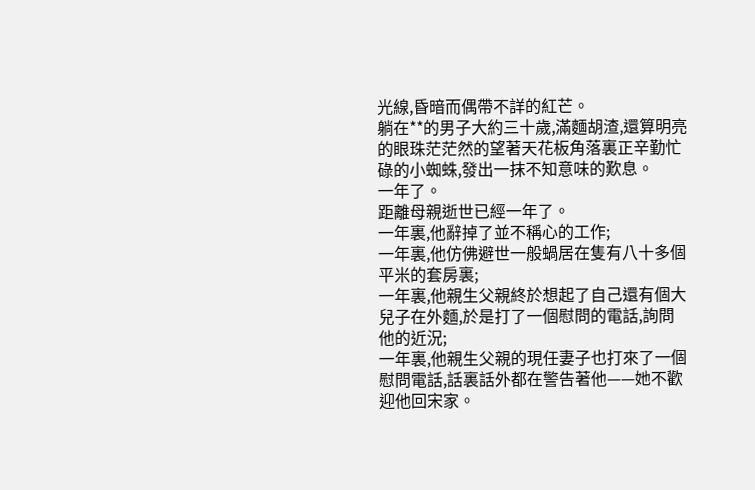光線,昏暗而偶帶不詳的紅芒。
躺在**的男子大約三十歲,滿麵胡渣,還算明亮的眼珠茫茫然的望著天花板角落裏正辛勤忙碌的小蜘蛛,發出一抹不知意味的歎息。
一年了。
距離母親逝世已經一年了。
一年裏,他辭掉了並不稱心的工作;
一年裏,他仿佛避世一般蝸居在隻有八十多個平米的套房裏;
一年裏,他親生父親終於想起了自己還有個大兒子在外麵,於是打了一個慰問的電話,詢問他的近況;
一年裏,他親生父親的現任妻子也打來了一個慰問電話,話裏話外都在警告著他——她不歡迎他回宋家。